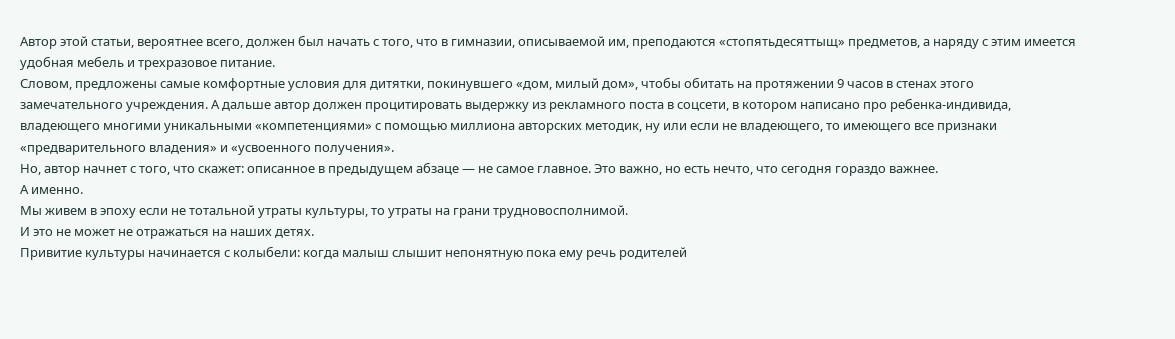Автор этой статьи, вероятнее всего, должен был начать с того, что в гимназии, описываемой им, преподаются «стопятьдесяттыщ» предметов, а наряду с этим имеется удобная мебель и трехразовое питание.
Словом, предложены самые комфортные условия для дитятки, покинувшего «дом, милый дом», чтобы обитать на протяжении 9 часов в стенах этого замечательного учреждения. А дальше автор должен процитировать выдержку из рекламного поста в соцсети, в котором написано про ребенка-индивида, владеющего многими уникальными «компетенциями» с помощью миллиона авторских методик, ну или если не владеющего, то имеющего все признаки «предварительного владения» и «усвоенного получения».
Но, автор начнет с того, что скажет: описанное в предыдущем абзаце — не самое главное. Это важно, но есть нечто, что сегодня гораздо важнее.
А именно.
Мы живем в эпоху если не тотальной утраты культуры, то утраты на грани трудновосполнимой.
И это не может не отражаться на наших детях.
Привитие культуры начинается с колыбели: когда малыш слышит непонятную пока ему речь родителей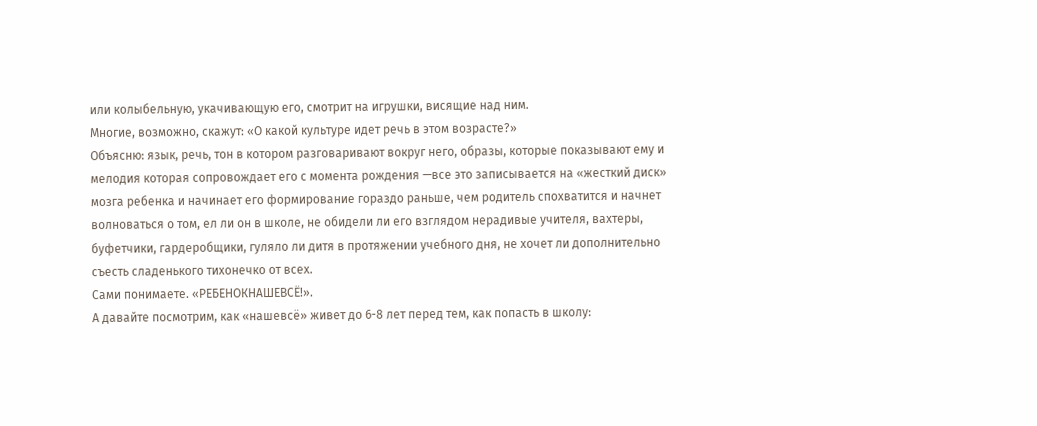или колыбельную, укачивающую его, смотрит на игрушки, висящие над ним.
Многие, возможно, скажут: «О какой культуре идет речь в этом возрасте?»
Объясню: язык, речь, тон в котором разговаривают вокруг него, образы, которые показывают ему и мелодия которая сопровождает его с момента рождения —все это записывается на «жесткий диск» мозга ребенка и начинает его формирование гораздо раньше, чем родитель спохватится и начнет волноваться о том, ел ли он в школе, не обидели ли его взглядом нерадивые учителя, вахтеры, буфетчики, гардеробщики, гуляло ли дитя в протяжении учебного дня, не хочет ли дополнительно съесть сладенького тихонечко от всех.
Сами понимаете. «РЕБЕНОКНАШЕВСЁ!».
А давайте посмотрим, как «нашевсё» живет до 6-8 лет перед тем, как попасть в школу: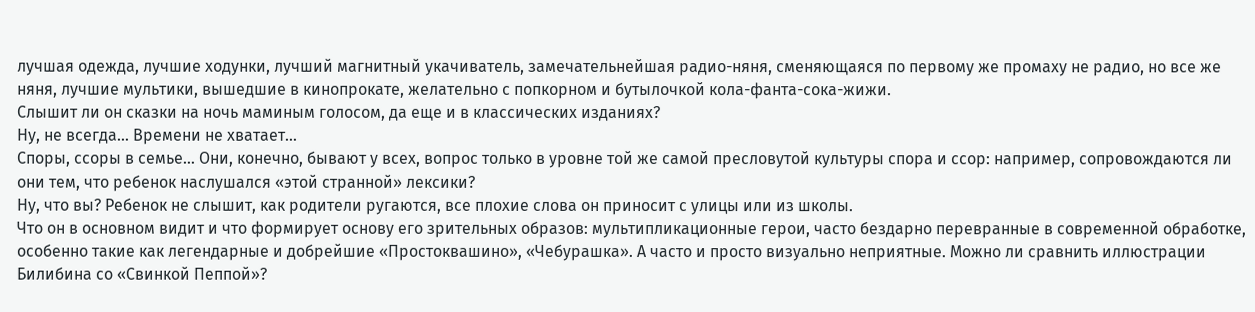лучшая одежда, лучшие ходунки, лучший магнитный укачиватель, замечательнейшая радио-няня, сменяющаяся по первому же промаху не радио, но все же няня, лучшие мультики, вышедшие в кинопрокате, желательно с попкорном и бутылочкой кола-фанта-сока-жижи.
Слышит ли он сказки на ночь маминым голосом, да еще и в классических изданиях?
Ну, не всегда… Времени не хватает…
Споры, ссоры в семье… Они, конечно, бывают у всех, вопрос только в уровне той же самой пресловутой культуры спора и ссор: например, сопровождаются ли они тем, что ребенок наслушался «этой странной» лексики?
Ну, что вы? Ребенок не слышит, как родители ругаются, все плохие слова он приносит с улицы или из школы.
Что он в основном видит и что формирует основу его зрительных образов: мультипликационные герои, часто бездарно перевранные в современной обработке, особенно такие как легендарные и добрейшие «Простоквашино», «Чебурашка». А часто и просто визуально неприятные. Можно ли сравнить иллюстрации Билибина со «Свинкой Пеппой»?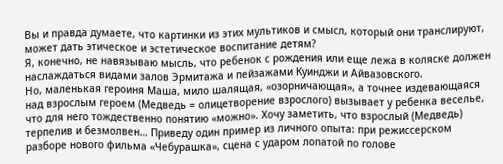Вы и правда думаете, что картинки из этих мультиков и смысл, который они транслируют, может дать этическое и эстетическое воспитание детям?
Я, конечно, не навязываю мысль, что ребенок с рождения или еще лежа в коляске должен наслаждаться видами залов Эрмитажа и пейзажами Куинджи и Айвазовского.
Но, маленькая героиня Маша, мило шалящая, «озорничающая», а точнее издевающаяся над взрослым героем (Медведь = олицетворение взрослого) вызывает у ребенка веселье, что для него тождественно понятию «можно». Хочу заметить, что взрослый (Медведь) терпелив и безмолвен… Приведу один пример из личного опыта: при режиссерском разборе нового фильма «Чебурашка», сцена с ударом лопатой по голове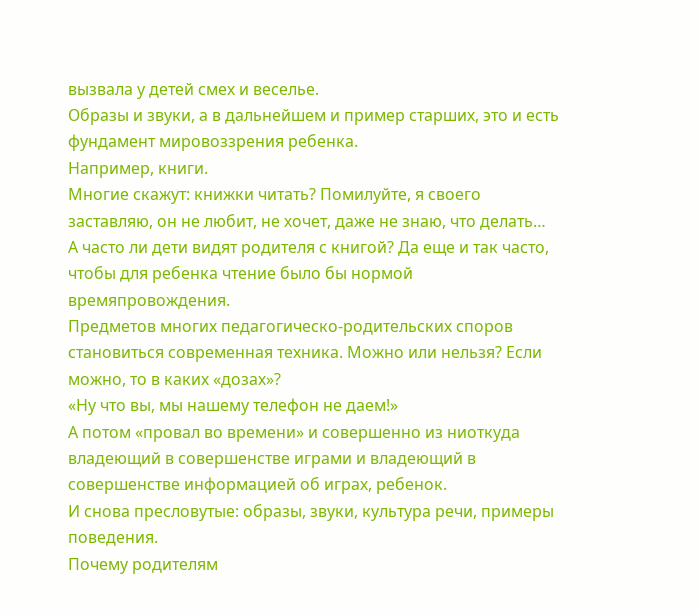вызвала у детей смех и веселье.
Образы и звуки, а в дальнейшем и пример старших, это и есть фундамент мировоззрения ребенка.
Например, книги.
Многие скажут: книжки читать? Помилуйте, я своего заставляю, он не любит, не хочет, даже не знаю, что делать…
А часто ли дети видят родителя с книгой? Да еще и так часто, чтобы для ребенка чтение было бы нормой времяпровождения.
Предметов многих педагогическо-родительских споров становиться современная техника. Можно или нельзя? Если можно, то в каких «дозах»?
«Ну что вы, мы нашему телефон не даем!»
А потом «провал во времени» и совершенно из ниоткуда владеющий в совершенстве играми и владеющий в совершенстве информацией об играх, ребенок.
И снова пресловутые: образы, звуки, культура речи, примеры поведения.
Почему родителям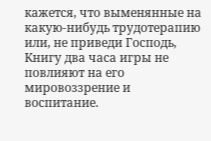кажется, что выменянные на какую-нибудь трудотерапию или, не приведи Господь, Книгу два часа игры не повлияют на его мировоззрение и воспитание.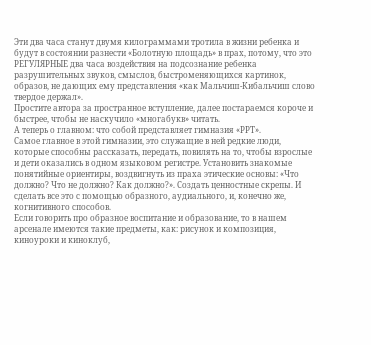Эти два часа станут двумя килограммами тротила в жизни ребенка и будут в состоянии разнести «Болотную площадь» в прах, потому, что это РЕГУЛЯРНЫЕ два часа воздействия на подсознание ребенка разрушительных звуков, смыслов, быстроменяющихся картинок, образов, не дающих ему представления «как Мальчиш-Кибальчиш слово твердое держал».
Простите автора за пространное вступление, далее постараемся короче и быстрее, чтобы не наскучило «многабукв» читать.
А теперь о главном: что собой представляет гимназия «РРТ».
Самое главное в этой гимназии, это служащие в ней редкие люди, которые способны рассказать, передать, повилять на то, чтобы взрослые и дети оказались в одном языковом регистре. Установить знакомые понятийные ориентиры, воздвигнуть из праха этические основы: «Что должно? Что не должно? Как должно?». Создать ценностные скрепы. И сделать все это с помощью образного, аудиального, и, конечно же, когнитивного способов.
Если говорить про образное воспитание и образование, то в нашем арсенале имеются такие предметы, как: рисунок и композиция, киноуроки и киноклуб,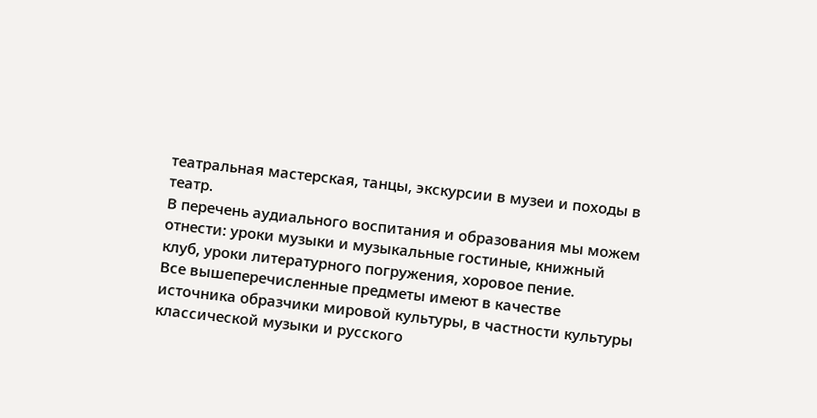театральная мастерская, танцы, экскурсии в музеи и походы в театр.
В перечень аудиального воспитания и образования мы можем отнести: уроки музыки и музыкальные гостиные, книжный клуб, уроки литературного погружения, хоровое пение.
Все вышеперечисленные предметы имеют в качестве источника образчики мировой культуры, в частности культуры классической музыки и русского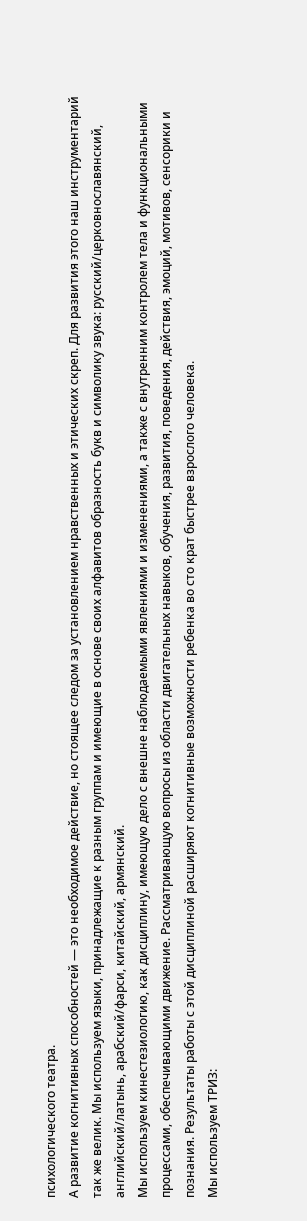психологического театра.
А развитие когнитивных способностей — это необходимое действие, но стоящее следом за установлением нравственных и этических скреп. Для развития этого наш инструментарий так же велик. Мы используем языки, принадлежащие к разным группам и имеющие в основе своих алфавитов образность букв и символику звука: русский/церковнославянский, английский/латынь, арабский/фарси, китайский, армянский.
Мы используем кинестезиологию, как дисциплину, имеющую дело с внешне наблюдаемыми явлениями и изменениями, а также с внутренним контролем тела и функциональными процессами, обеспечивающими движение. Рассматривающую вопросы из области двигательных навыков, обучения, развития, поведения, действия, эмоций, мотивов, сенсорики и познания. Результаты работы с этой дисциплиной расширяют когнитивные возможности ребенка во сто крат быстрее взрослого человека.
Мы используем ТРИЗ: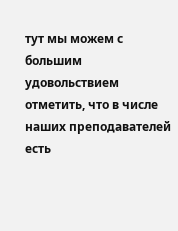тут мы можем с большим удовольствием отметить, что в числе наших преподавателей есть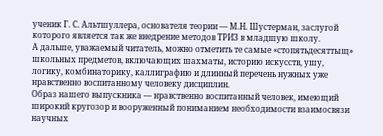ученик Г. С. Альтшуллера, основателя теории — М.Н. Шустерман, заслугой которого является так же внедрение методов ТРИЗ в младшую школу.
А дальше, уважаемый читатель, можно отметить те самые «стопятьдесяттыщ» школьных предметов, включающих шахматы, историю искусств, ушу, логику, комбинаторику, каллиграфию и длинный перечень нужных уже нравственно воспитанному человеку дисциплин.
Образ нашего выпускника — нравственно воспитанный человек, имеющий широкий кругозор и вооруженный пониманием необходимости взаимосвязи научных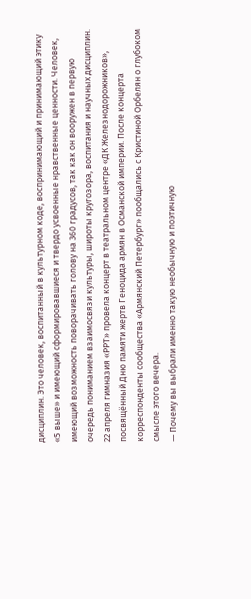дисциплин. Это человек, воспитанный в культурном коде, воспринимающий и принимающий этику «5 выше» и имеющий сформировавшиеся и твердо усвоенные нравственные ценности. Человек, имеющий возможность поворачивать голову на 360 градусов, так как он вооружен в первую очередь пониманием взаимосвязи культуры, широты кругозора, воспитания и научных дисциплин.
22 апреля гимназия «РРТ» провела концерт в театральном центре «ДК Железнодорожников», посвящённый Дню памяти жертв Геноцида армян в Османской империи. После концерта корреспонденты сообщества «Армянский Петербург» пообщались с Кристиной Орбелян о глубоком смысле этого вечера.
— Почему вы выбрали именно такую необычную и поэтичную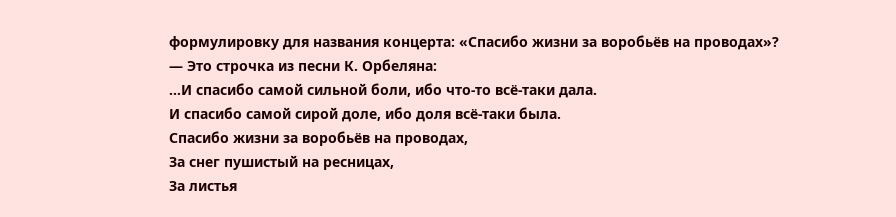формулировку для названия концерта: «Спасибо жизни за воробьёв на проводах»?
— Это строчка из песни К. Орбеляна:
...И спасибо самой сильной боли, ибо что-то всё-таки дала.
И спасибо самой сирой доле, ибо доля всё-таки была.
Спасибо жизни за воробьёв на проводах,
За снег пушистый на ресницах,
За листья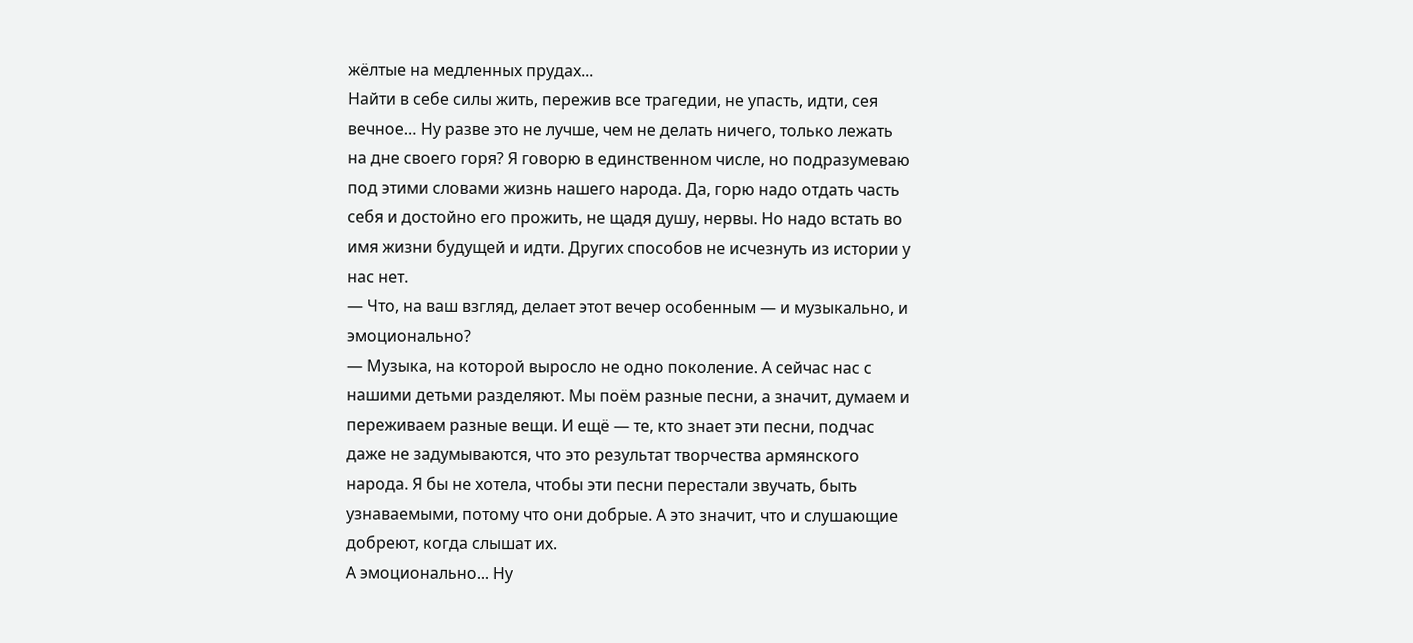жёлтые на медленных прудах...
Найти в себе силы жить, пережив все трагедии, не упасть, идти, сея вечное… Ну разве это не лучше, чем не делать ничего, только лежать на дне своего горя? Я говорю в единственном числе, но подразумеваю под этими словами жизнь нашего народа. Да, горю надо отдать часть себя и достойно его прожить, не щадя душу, нервы. Но надо встать во имя жизни будущей и идти. Других способов не исчезнуть из истории у нас нет.
— Что, на ваш взгляд, делает этот вечер особенным — и музыкально, и эмоционально?
— Музыка, на которой выросло не одно поколение. А сейчас нас с нашими детьми разделяют. Мы поём разные песни, а значит, думаем и переживаем разные вещи. И ещё — те, кто знает эти песни, подчас даже не задумываются, что это результат творчества армянского народа. Я бы не хотела, чтобы эти песни перестали звучать, быть узнаваемыми, потому что они добрые. А это значит, что и слушающие добреют, когда слышат их.
А эмоционально... Ну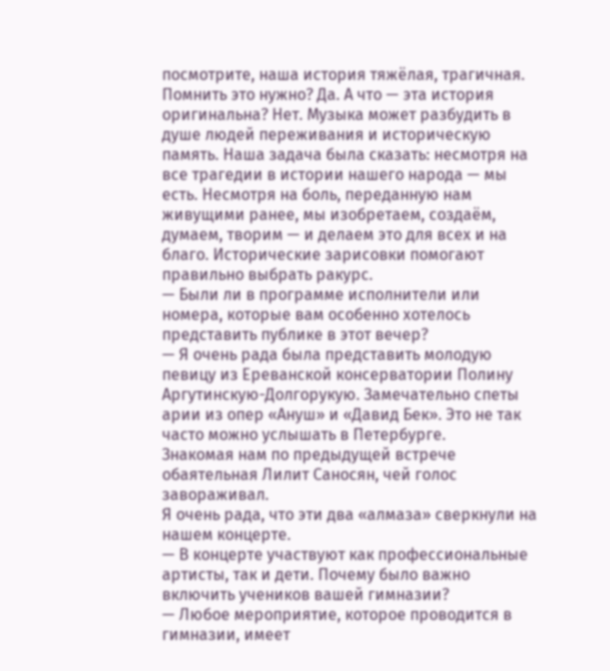посмотрите, наша история тяжёлая, трагичная. Помнить это нужно? Да. А что — эта история оригинальна? Нет. Музыка может разбудить в душе людей переживания и историческую память. Наша задача была сказать: несмотря на все трагедии в истории нашего народа — мы есть. Несмотря на боль, переданную нам живущими ранее, мы изобретаем, создаём, думаем, творим — и делаем это для всех и на благо. Исторические зарисовки помогают правильно выбрать ракурс.
— Были ли в программе исполнители или номера, которые вам особенно хотелось представить публике в этот вечер?
— Я очень рада была представить молодую певицу из Ереванской консерватории Полину Аргутинскую-Долгорукую. Замечательно спеты арии из опер «Ануш» и «Давид Бек». Это не так часто можно услышать в Петербурге.
Знакомая нам по предыдущей встрече обаятельная Лилит Саносян, чей голос завораживал.
Я очень рада, что эти два «алмаза» сверкнули на нашем концерте.
— В концерте участвуют как профессиональные артисты, так и дети. Почему было важно включить учеников вашей гимназии?
— Любое мероприятие, которое проводится в гимназии, имеет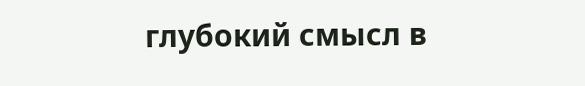глубокий смысл в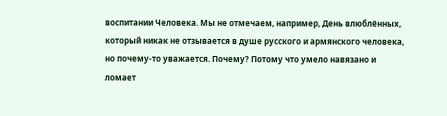воспитании Человека. Мы не отмечаем, например, День влюблённых, который никак не отзывается в душе русского и армянского человека, но почему-то уважается. Почему? Потому что умело навязано и ломает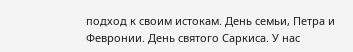подход к своим истокам. День семьи, Петра и Февронии. День святого Саркиса. У нас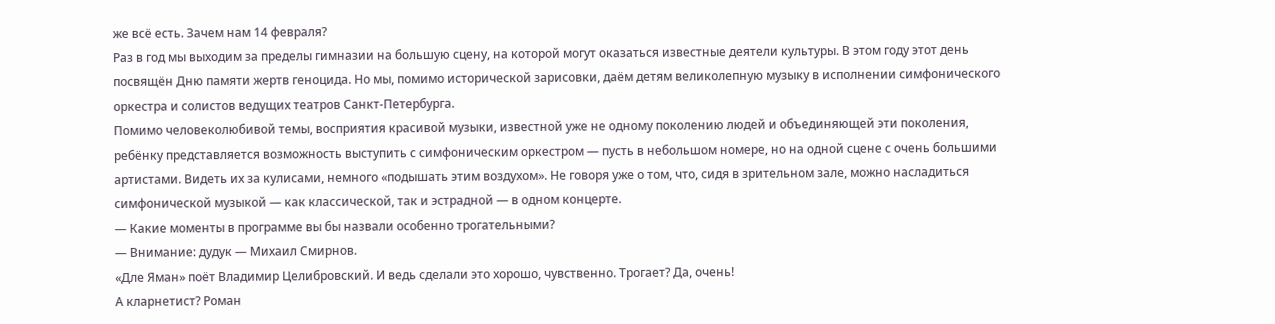же всё есть. Зачем нам 14 февраля?
Раз в год мы выходим за пределы гимназии на большую сцену, на которой могут оказаться известные деятели культуры. В этом году этот день посвящён Дню памяти жертв геноцида. Но мы, помимо исторической зарисовки, даём детям великолепную музыку в исполнении симфонического оркестра и солистов ведущих театров Санкт-Петербурга.
Помимо человеколюбивой темы, восприятия красивой музыки, известной уже не одному поколению людей и объединяющей эти поколения, ребёнку представляется возможность выступить с симфоническим оркестром — пусть в небольшом номере, но на одной сцене с очень большими артистами. Видеть их за кулисами, немного «подышать этим воздухом». Не говоря уже о том, что, сидя в зрительном зале, можно насладиться симфонической музыкой — как классической, так и эстрадной — в одном концерте.
— Какие моменты в программе вы бы назвали особенно трогательными?
— Внимание: дудук — Михаил Смирнов.
«Дле Яман» поёт Владимир Целибровский. И ведь сделали это хорошо, чувственно. Трогает? Да, очень!
А кларнетист? Роман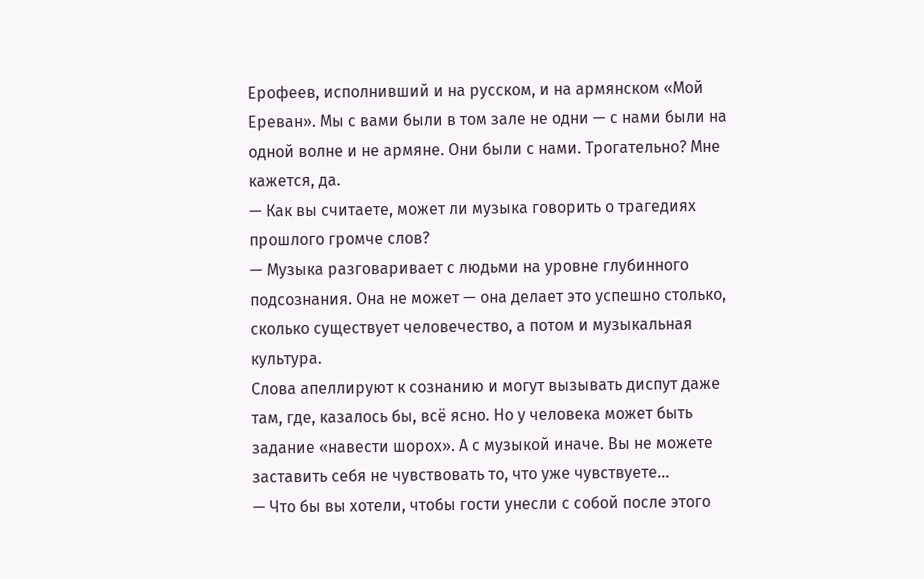Ерофеев, исполнивший и на русском, и на армянском «Мой Ереван». Мы с вами были в том зале не одни — с нами были на одной волне и не армяне. Они были с нами. Трогательно? Мне кажется, да.
— Как вы считаете, может ли музыка говорить о трагедиях прошлого громче слов?
— Музыка разговаривает с людьми на уровне глубинного подсознания. Она не может — она делает это успешно столько, сколько существует человечество, а потом и музыкальная культура.
Слова апеллируют к сознанию и могут вызывать диспут даже там, где, казалось бы, всё ясно. Но у человека может быть задание «навести шорох». А с музыкой иначе. Вы не можете заставить себя не чувствовать то, что уже чувствуете...
— Что бы вы хотели, чтобы гости унесли с собой после этого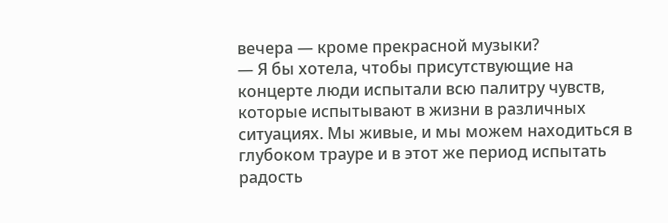вечера — кроме прекрасной музыки?
— Я бы хотела, чтобы присутствующие на концерте люди испытали всю палитру чувств, которые испытывают в жизни в различных ситуациях. Мы живые, и мы можем находиться в глубоком трауре и в этот же период испытать радость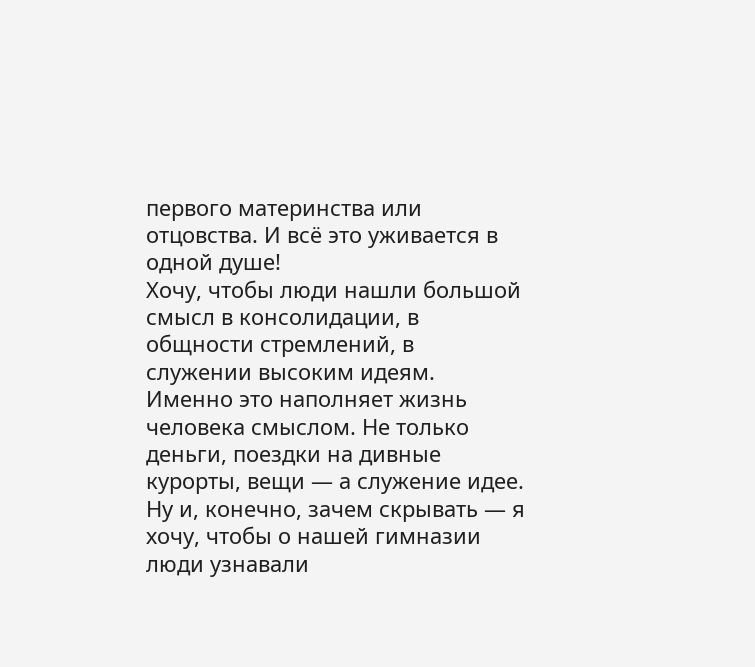первого материнства или отцовства. И всё это уживается в одной душе!
Хочу, чтобы люди нашли большой смысл в консолидации, в общности стремлений, в служении высоким идеям. Именно это наполняет жизнь человека смыслом. Не только деньги, поездки на дивные курорты, вещи — а служение идее.
Ну и, конечно, зачем скрывать — я хочу, чтобы о нашей гимназии люди узнавали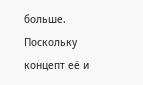больше. Поскольку концепт её и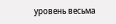уровень весьма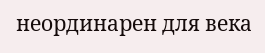неординарен для века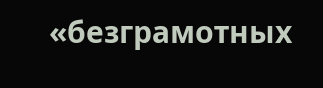«безграмотных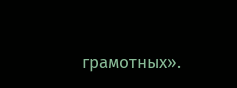грамотных».